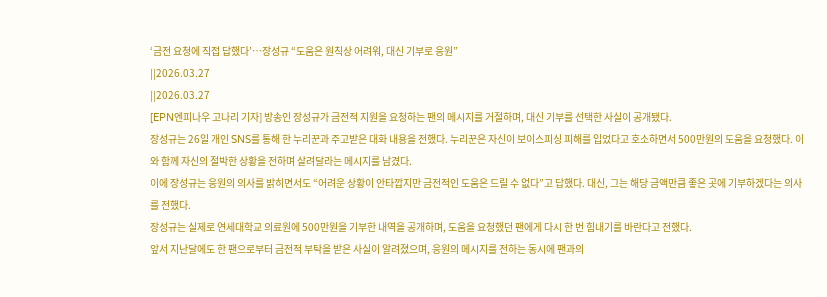‘금전 요청에 직접 답했다’…장성규 “도움은 원칙상 어려워, 대신 기부로 응원”
||2026.03.27
||2026.03.27
[EPN엔피나우 고나리 기자] 방송인 장성규가 금전적 지원을 요청하는 팬의 메시지를 거절하며, 대신 기부를 선택한 사실이 공개됐다.
장성규는 26일 개인 SNS를 통해 한 누리꾼과 주고받은 대화 내용을 전했다. 누리꾼은 자신이 보이스피싱 피해를 입었다고 호소하면서 500만원의 도움을 요청했다. 이와 함께 자신의 절박한 상황을 전하며 살려달라는 메시지를 남겼다.
이에 장성규는 응원의 의사를 밝히면서도 “어려운 상황이 안타깝지만 금전적인 도움은 드릴 수 없다”고 답했다. 대신, 그는 해당 금액만큼 좋은 곳에 기부하겠다는 의사를 전했다.
장성규는 실제로 연세대학교 의료원에 500만원을 기부한 내역을 공개하며, 도움을 요청했던 팬에게 다시 한 번 힘내기를 바란다고 전했다.
앞서 지난달에도 한 팬으로부터 금전적 부탁을 받은 사실이 알려졌으며, 응원의 메시지를 전하는 동시에 팬과의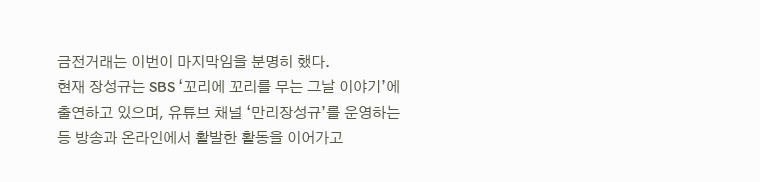금전거래는 이번이 마지막임을 분명히 했다.
현재 장성규는 SBS ‘꼬리에 꼬리를 무는 그날 이야기’에 출연하고 있으며, 유튜브 채널 ‘만리장성규’를 운영하는 등 방송과 온라인에서 활발한 활동을 이어가고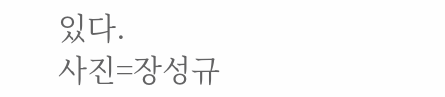있다.
사진=장성규